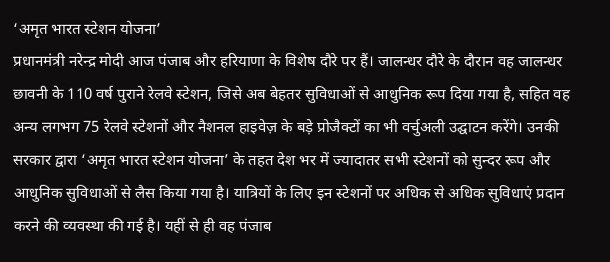‘अमृत भारत स्टेशन योजना’
प्रधानमंत्री नरेन्द्र मोदी आज पंजाब और हरियाणा के विशेष दौरे पर हैं। जालन्धर दौरे के दौरान वह जालन्धर छावनी के 110 वर्ष पुराने रेलवे स्टेशन, जिसे अब बेहतर सुविधाओं से आधुनिक रूप दिया गया है, सहित वह अन्य लगभग 75 रेलवे स्टेशनों और नैशनल हाइवेज़ के बड़े प्रोजैक्टों का भी वर्चुअली उद्घाटन करेंगे। उनकी सरकार द्वारा ‘अमृत भारत स्टेशन योजना’ के तहत देश भर में ज्यादातर सभी स्टेशनों को सुन्दर रूप और आधुनिक सुविधाओं से लैस किया गया है। यात्रियों के लिए इन स्टेशनों पर अधिक से अधिक सुविधाएं प्रदान करने की व्यवस्था की गई है। यहीं से ही वह पंजाब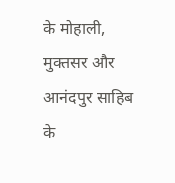के मोहाली, मुक्तसर और आनंदपुर साहिब के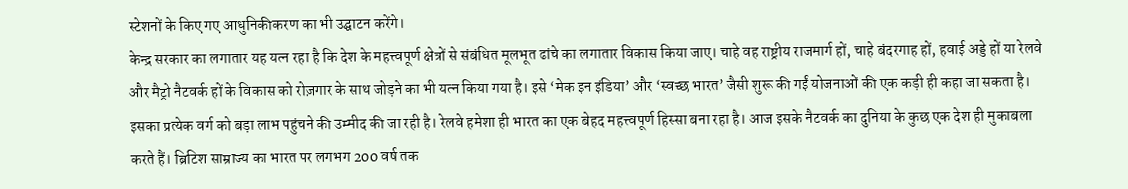स्टेशनों के किए गए आधुनिकीकरण का भी उद्घाटन करेंगे।
केन्द्र सरकार का लगातार यह यत्न रहा है कि देश के महत्त्वपूर्ण क्षेत्रों से संबंधित मूलभूत ढांचे का लगातार विकास किया जाए। चाहे वह राष्ट्रीय राजमार्ग हों, चाहे बंदरगाह हों, हवाई अड्डे हों या रेलवे और मैट्रो नैटवर्क हों के विकास को रोज़गार के साथ जोड़ने का भी यत्न किया गया है। इसे ‘मेक इन इंडिया’ और ‘स्वच्छ भारत’ जैसी शुरू की गईं योजनाओं की एक कड़ी ही कहा जा सकता है। इसका प्रत्येक वर्ग को बड़ा लाभ पहुंचने की उम्मीद की जा रही है। रेलवे हमेशा ही भारत का एक बेहद महत्त्वपूर्ण हिस्सा बना रहा है। आज इसके नैटवर्क का दुनिया के कुछ एक देश ही मुकाबला करते हैं। ब्रिटिश साम्राज्य का भारत पर लगभग 200 वर्ष तक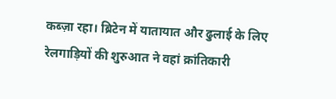कब्ज़ा रहा। ब्रिटेन में यातायात और ढुलाई के लिए रेलगाड़ियों की शुरुआत ने वहां क्रांतिकारी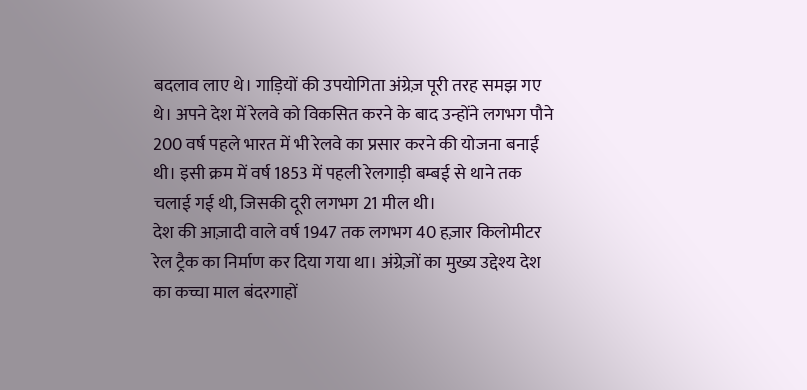बदलाव लाए थे। गाड़ियों की उपयोगिता अंग्रेज़ पूरी तरह समझ गए थे। अपने देश में रेलवे को विकसित करने के बाद उन्होंने लगभग पौने 200 वर्ष पहले भारत में भी रेलवे का प्रसार करने की योजना बनाई थी। इसी क्रम में वर्ष 1853 में पहली रेलगाड़ी बम्बई से थाने तक चलाई गई थी, जिसकी दूरी लगभग 21 मील थी।
देश की आज़ादी वाले वर्ष 1947 तक लगभग 40 हज़ार किलोमीटर रेल ट्रैक का निर्माण कर दिया गया था। अंग्रेज़ों का मुख्य उद्देश्य देश का कच्चा माल बंदरगाहों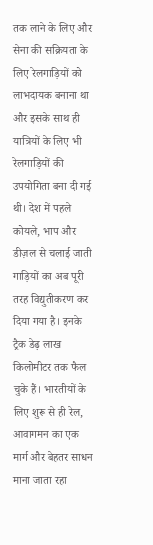तक लाने के लिए और सेना की सक्रियता के लिए रेलगाड़ियों को लाभदायक बनाना था और इसके साथ ही यात्रियों के लिए भी रेलगाड़ियों की उपयोगिता बना दी गई थी। देश में पहले कोयले, भाप और डीज़ल से चलाई जाती गाड़ियों का अब पूरी तरह विद्युतीकरण कर दिया गया है। इनके ट्रैक डेढ़ लाख किलोमीटर तक फैल चुके हैं। भारतीयों के लिए शुरू से ही रेल, आवागमन का एक मार्ग और बेहतर साधन माना जाता रहा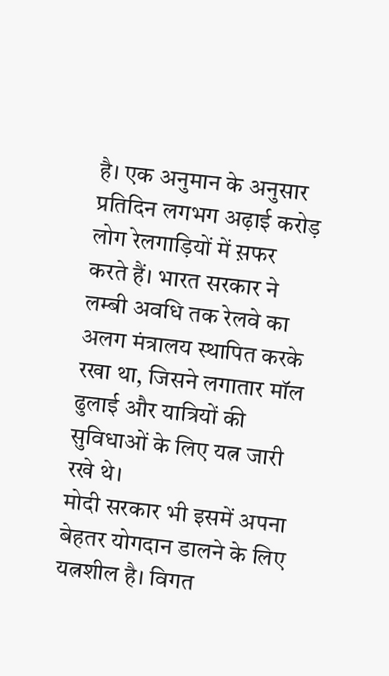है। एक अनुमान के अनुसार प्रतिदिन लगभग अढ़ाई करोड़ लोग रेलगाड़ियों में स़फर करते हैं। भारत सरकार ने लम्बी अवधि तक रेलवे का अलग मंत्रालय स्थापित करके रखा था, जिसने लगातार मॉल ढुलाई और यात्रियों की सुविधाओं के लिए यत्न जारी रखे थे।
मोदी सरकार भी इसमें अपना बेहतर योगदान डालने के लिए यत्नशील है। विगत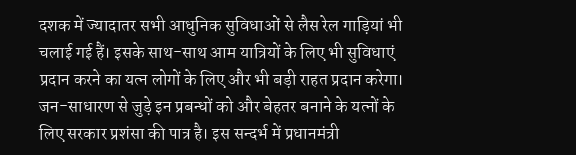दशक में ज्यादातर सभी आधुनिक सुविधाओं से लैस रेल गाड़ियां भी चलाई गई हैं। इसके साथ-साथ आम यात्रियों के लिए भी सुविधाएं प्रदान करने का यत्न लोगों के लिए और भी बड़ी राहत प्रदान करेगा। जन-साधारण से जुड़े इन प्रबन्धों को और बेहतर बनाने के यत्नों के लिए सरकार प्रशंसा की पात्र है। इस सन्दर्भ में प्रधानमंत्री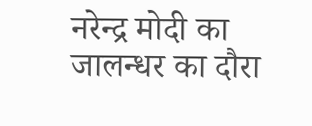नरेन्द्र मोदी का जालन्धर का दौरा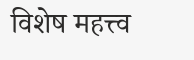विशेष महत्त्व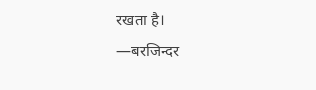रखता है।
—बरजिन्दर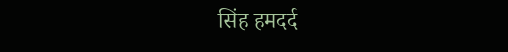सिंह हमदर्द